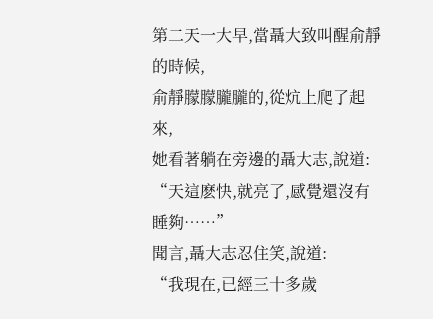第二天一大早,當聶大致叫醒俞靜的時候,
俞靜朦朦朧朧的,從炕上爬了起來,
她看著躺在旁邊的聶大志,說道:
“天這麽快,就亮了,感覺還沒有睡夠……”
聞言,聶大志忍住笑,說道:
“我現在,已經三十多歲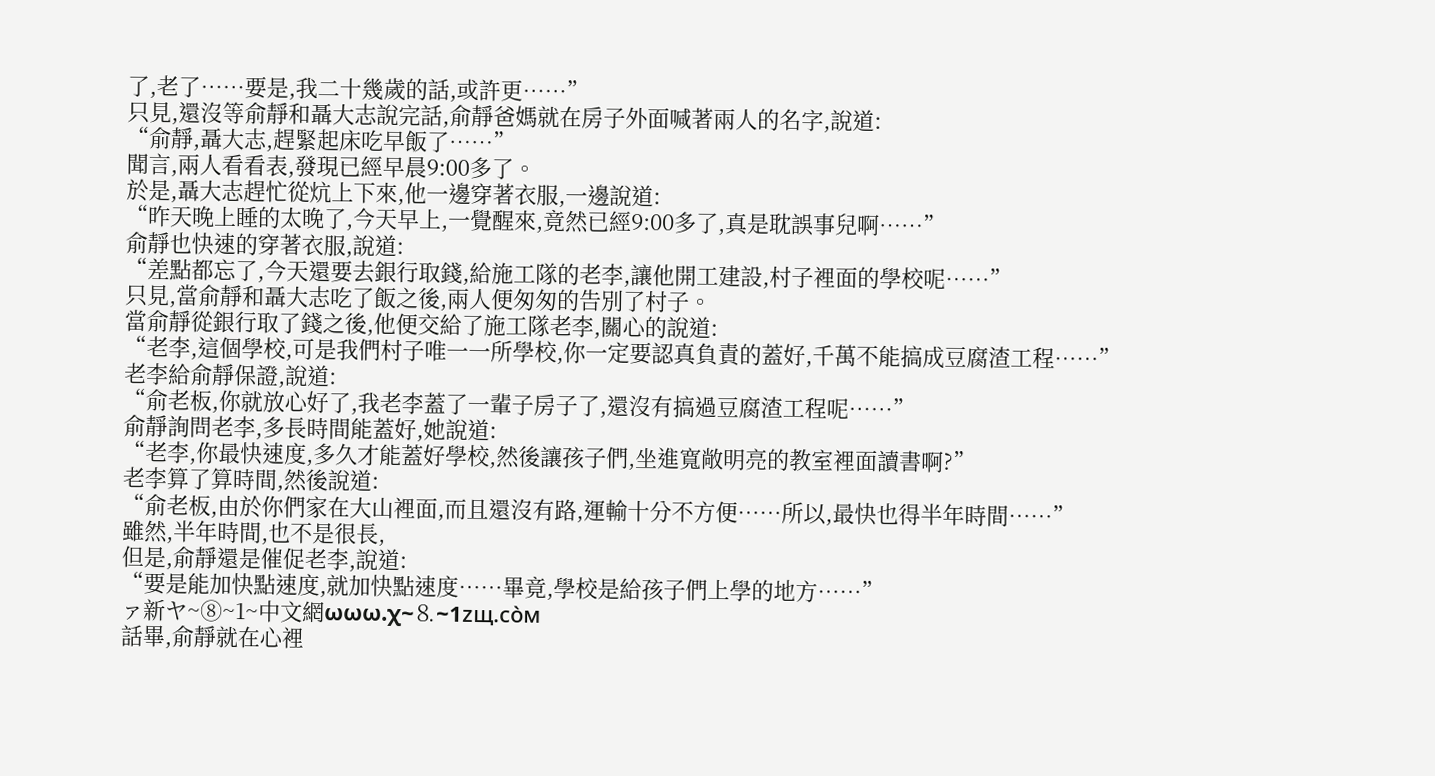了,老了……要是,我二十幾歲的話,或許更……”
只見,還沒等俞靜和聶大志說完話,俞靜爸媽就在房子外面喊著兩人的名字,說道:
“俞靜,聶大志,趕緊起床吃早飯了……”
聞言,兩人看看表,發現已經早晨9:00多了。
於是,聶大志趕忙從炕上下來,他一邊穿著衣服,一邊說道:
“昨天晚上睡的太晚了,今天早上,一覺醒來,竟然已經9:00多了,真是耽誤事兒啊……”
俞靜也快速的穿著衣服,說道:
“差點都忘了,今天還要去銀行取錢,給施工隊的老李,讓他開工建設,村子裡面的學校呢……”
只見,當俞靜和聶大志吃了飯之後,兩人便匆匆的告別了村子。
當俞靜從銀行取了錢之後,他便交給了施工隊老李,關心的說道:
“老李,這個學校,可是我們村子唯一一所學校,你一定要認真負責的蓋好,千萬不能搞成豆腐渣工程……”
老李給俞靜保證,說道:
“俞老板,你就放心好了,我老李蓋了一輩子房子了,還沒有搞過豆腐渣工程呢……”
俞靜詢問老李,多長時間能蓋好,她說道:
“老李,你最快速度,多久才能蓋好學校,然後讓孩子們,坐進寬敞明亮的教室裡面讀書啊?”
老李算了算時間,然後說道:
“俞老板,由於你們家在大山裡面,而且還沒有路,運輸十分不方便……所以,最快也得半年時間……”
雖然,半年時間,也不是很長,
但是,俞靜還是催促老李,說道:
“要是能加快點速度,就加快點速度……畢竟,學校是給孩子們上學的地方……”
ァ新ヤ~⑧~1~中文網ωωω.χ~⒏~1zщ.còм
話畢,俞靜就在心裡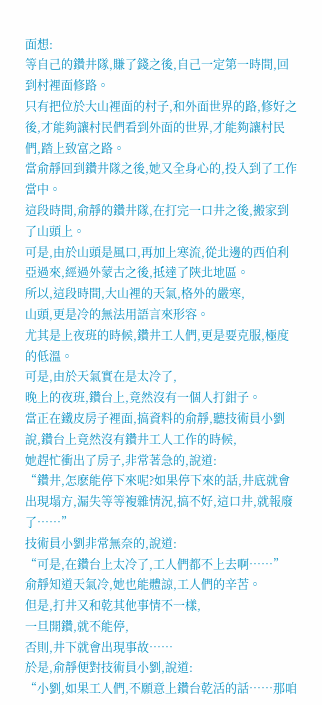面想:
等自己的鑽井隊,賺了錢之後,自己一定第一時間,回到村裡面修路。
只有把位於大山裡面的村子,和外面世界的路,修好之後,才能夠讓村民們看到外面的世界,才能夠讓村民們,踏上致富之路。
當俞靜回到鑽井隊之後,她又全身心的,投入到了工作當中。
這段時間,俞靜的鑽井隊,在打完一口井之後,搬家到了山頭上。
可是,由於山頭是風口,再加上寒流,從北邊的西伯利亞過來,經過外蒙古之後,抵達了陝北地區。
所以,這段時間,大山裡的天氣,格外的嚴寒,
山頭,更是冷的無法用語言來形容。
尤其是上夜班的時候,鑽井工人們,更是要克服,極度的低溫。
可是,由於天氣實在是太冷了,
晚上的夜班,鑽台上,竟然沒有一個人打鉗子。
當正在鐵皮房子裡面,搞資料的俞靜,聽技術員小劉說,鑽台上竟然沒有鑽井工人工作的時候,
她趕忙衝出了房子,非常著急的,說道:
“鑽井,怎麽能停下來呢?如果停下來的話,井底就會出現塌方,漏失等等複雜情況,搞不好,這口井,就報廢了……”
技術員小劉非常無奈的,說道:
“可是,在鑽台上太冷了,工人們都不上去啊……”
俞靜知道天氣冷,她也能體諒,工人們的辛苦。
但是,打井又和乾其他事情不一樣,
一旦開鑽,就不能停,
否則,井下就會出現事故……
於是,俞靜便對技術員小劉,說道:
“小劉,如果工人們,不願意上鑽台乾活的話……那咱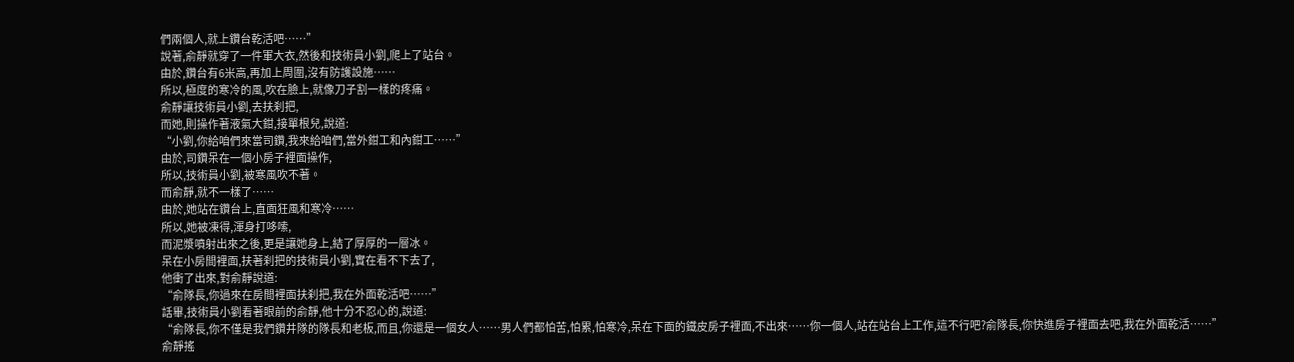們兩個人,就上鑽台乾活吧……”
說著,俞靜就穿了一件軍大衣,然後和技術員小劉,爬上了站台。
由於,鑽台有6米高,再加上周圍,沒有防護設施……
所以,極度的寒冷的風,吹在臉上,就像刀子割一樣的疼痛。
俞靜讓技術員小劉,去扶刹把,
而她,則操作著液氣大鉗,接單根兒,說道:
“小劉,你給咱們來當司鑽,我來給咱們,當外鉗工和內鉗工……”
由於,司鑽呆在一個小房子裡面操作,
所以,技術員小劉,被寒風吹不著。
而俞靜,就不一樣了……
由於,她站在鑽台上,直面狂風和寒冷……
所以,她被凍得,渾身打哆嗦,
而泥漿噴射出來之後,更是讓她身上,結了厚厚的一層冰。
呆在小房間裡面,扶著刹把的技術員小劉,實在看不下去了,
他衝了出來,對俞靜說道:
“俞隊長,你過來在房間裡面扶刹把,我在外面乾活吧……”
話畢,技術員小劉看著眼前的俞靜,他十分不忍心的,說道:
“俞隊長,你不僅是我們鑽井隊的隊長和老板,而且,你還是一個女人……男人們都怕苦,怕累,怕寒冷,呆在下面的鐵皮房子裡面,不出來……你一個人,站在站台上工作,這不行吧?俞隊長,你快進房子裡面去吧,我在外面乾活……”
俞靜搖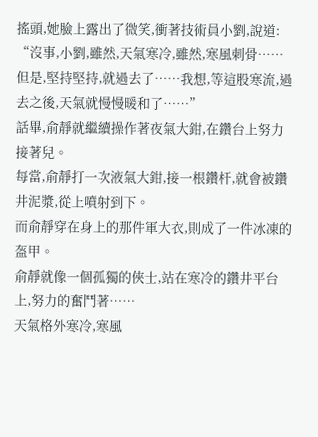搖頭,她臉上露出了微笑,衝著技術員小劉,說道:
“沒事,小劉,雖然,天氣寒冷,雖然,寒風刺骨……但是,堅持堅持,就過去了……我想,等這股寒流,過去之後,天氣就慢慢暖和了……”
話畢,俞靜就繼續操作著夜氣大鉗,在鑽台上努力接著兒。
每當,俞靜打一次液氣大鉗,接一根鑽杆,就會被鑽井泥漿,從上噴射到下。
而俞靜穿在身上的那件軍大衣,則成了一件冰凍的盔甲。
俞靜就像一個孤獨的俠士,站在寒冷的鑽井平台上,努力的奮鬥著……
天氣格外寒冷,寒風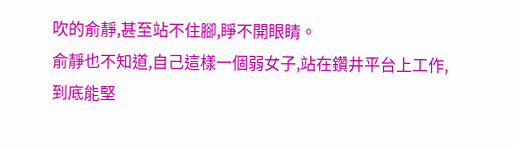吹的俞靜,甚至站不住腳,睜不開眼睛。
俞靜也不知道,自己這樣一個弱女子,站在鑽井平台上工作,到底能堅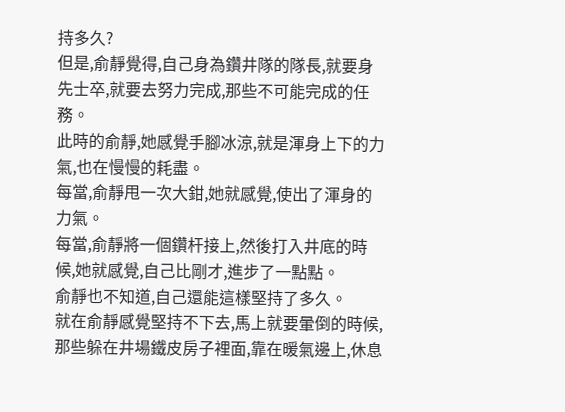持多久?
但是,俞靜覺得,自己身為鑽井隊的隊長,就要身先士卒,就要去努力完成,那些不可能完成的任務。
此時的俞靜,她感覺手腳冰涼,就是渾身上下的力氣,也在慢慢的耗盡。
每當,俞靜甩一次大鉗,她就感覺,使出了渾身的力氣。
每當,俞靜將一個鑽杆接上,然後打入井底的時候,她就感覺,自己比剛才,進步了一點點。
俞靜也不知道,自己還能這樣堅持了多久。
就在俞靜感覺堅持不下去,馬上就要暈倒的時候,
那些躲在井場鐵皮房子裡面,靠在暖氣邊上,休息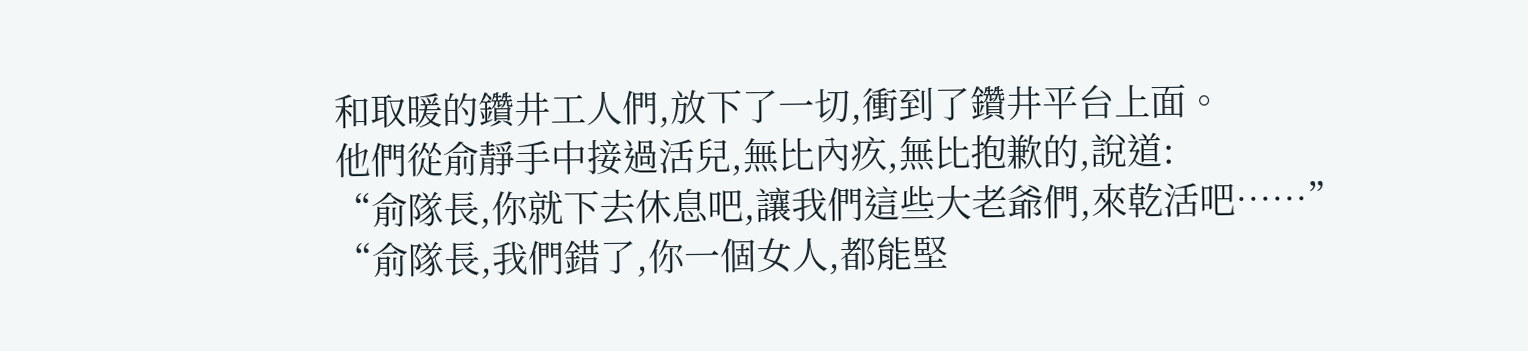和取暖的鑽井工人們,放下了一切,衝到了鑽井平台上面。
他們從俞靜手中接過活兒,無比內疚,無比抱歉的,說道:
“俞隊長,你就下去休息吧,讓我們這些大老爺們,來乾活吧……”
“俞隊長,我們錯了,你一個女人,都能堅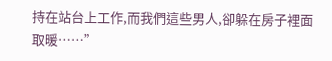持在站台上工作,而我們這些男人,卻躲在房子裡面取暖……”